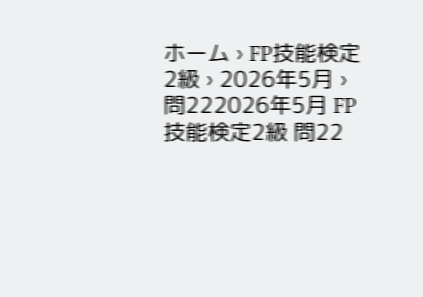ホーム › FP技能検定2級 › 2026年5月 › 問222026年5月 FP技能検定2級 問22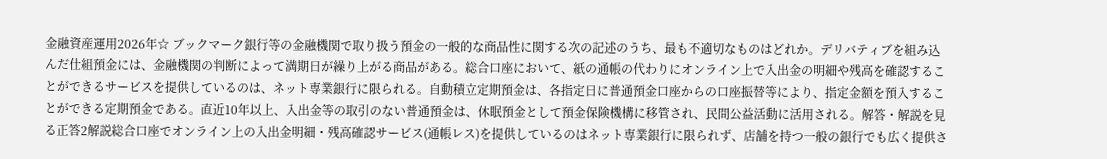金融資産運用2026年☆ ブックマーク銀行等の金融機関で取り扱う預金の一般的な商品性に関する次の記述のうち、最も不適切なものはどれか。デリバティブを組み込んだ仕組預金には、金融機関の判断によって満期日が繰り上がる商品がある。総合口座において、紙の通帳の代わりにオンライン上で入出金の明細や残高を確認することができるサービスを提供しているのは、ネット専業銀行に限られる。自動積立定期預金は、各指定日に普通預金口座からの口座振替等により、指定金額を預入することができる定期預金である。直近10年以上、入出金等の取引のない普通預金は、休眠預金として預金保険機構に移管され、民間公益活動に活用される。解答・解説を見る正答2解説総合口座でオンライン上の入出金明細・残高確認サービス(通帳レス)を提供しているのはネット専業銀行に限られず、店舗を持つ一般の銀行でも広く提供さ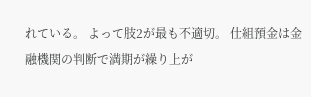れている。 よって肢2が最も不適切。 仕組預金は金融機関の判断で満期が繰り上が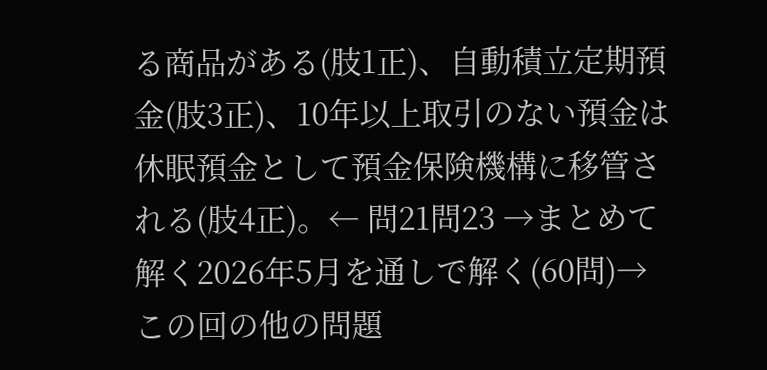る商品がある(肢1正)、自動積立定期預金(肢3正)、10年以上取引のない預金は休眠預金として預金保険機構に移管される(肢4正)。← 問21問23 →まとめて解く2026年5月を通しで解く(60問)→この回の他の問題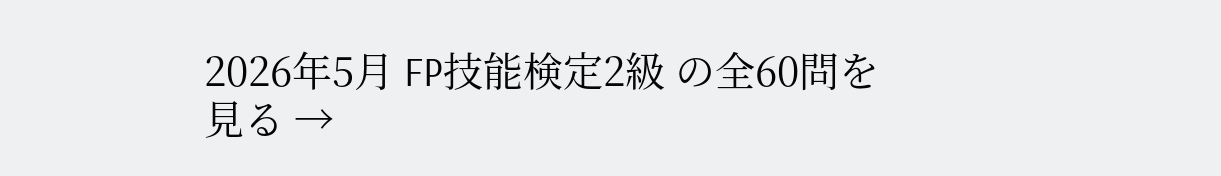2026年5月 FP技能検定2級 の全60問を見る →